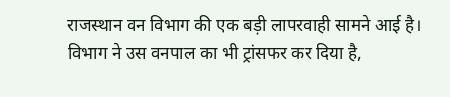राजस्थान वन विभाग की एक बड़ी लापरवाही सामने आई है। विभाग ने उस वनपाल का भी ट्रांसफर कर दिया है,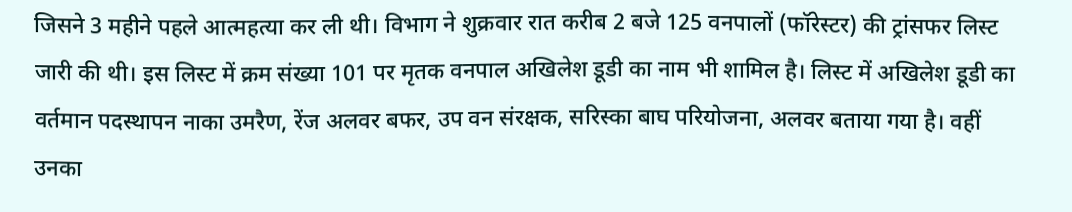जिसने 3 महीने पहले आत्महत्या कर ली थी। विभाग ने शुक्रवार रात करीब 2 बजे 125 वनपालों (फॉरेस्टर) की ट्रांसफर लिस्ट जारी की थी। इस लिस्ट में क्रम संख्या 101 पर मृतक वनपाल अखिलेश डूडी का नाम भी शामिल है। लिस्ट में अखिलेश डूडी का वर्तमान पदस्थापन नाका उमरैण, रेंज अलवर बफर, उप वन संरक्षक, सरिस्का बाघ परियोजना, अलवर बताया गया है। वहीं उनका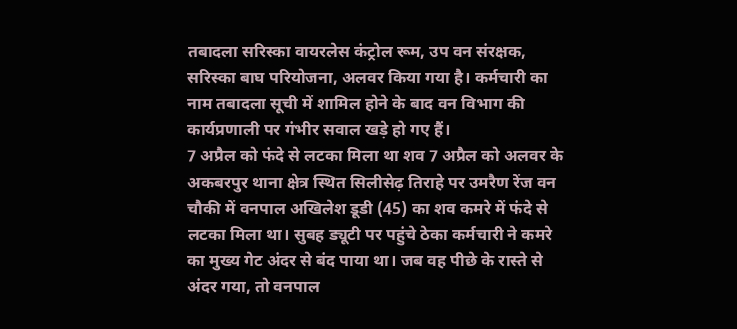तबादला सरिस्का वायरलेस कंट्रोल रूम, उप वन संरक्षक, सरिस्का बाघ परियोजना, अलवर किया गया है। कर्मचारी का नाम तबादला सूची में शामिल होने के बाद वन विभाग की कार्यप्रणाली पर गंभीर सवाल खड़े हो गए हैं।
7 अप्रैल को फंदे से लटका मिला था शव 7 अप्रैल को अलवर के अकबरपुर थाना क्षेत्र स्थित सिलीसेढ़ तिराहे पर उमरैण रेंज वन चौकी में वनपाल अखिलेश डूडी (45) का शव कमरे में फंदे से लटका मिला था। सुबह ड्यूटी पर पहुंचे ठेका कर्मचारी ने कमरे का मुख्य गेट अंदर से बंद पाया था। जब वह पीछे के रास्ते से अंदर गया, तो वनपाल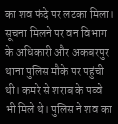का शव फंदे पर लटका मिला। सूचना मिलने पर वन विभाग के अधिकारी और अकबरपुर थाना पुलिस मौके पर पहुंची थी। कमरे से शराब के पव्वे भी मिले थे। पुलिस ने शव का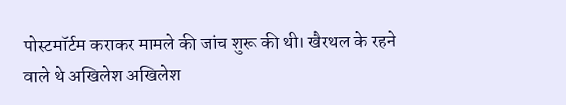पोस्टमॉर्टम कराकर मामले की जांच शुरू की थी। खैरथल के रहने वाले थे अखिलेश अखिलेश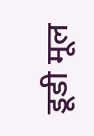डूडी मूल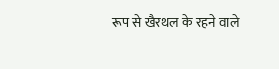रूप से खैरथल के रहने वाले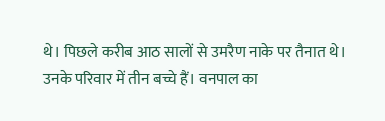थे। पिछले करीब आठ सालों से उमरैण नाके पर तैनात थे। उनके परिवार में तीन बच्चे हैं। वनपाल का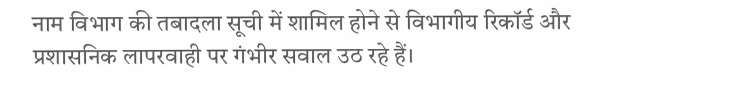नाम विभाग की तबादला सूची में शामिल होने से विभागीय रिकॉर्ड और प्रशासनिक लापरवाही पर गंभीर सवाल उठ रहे हैं।